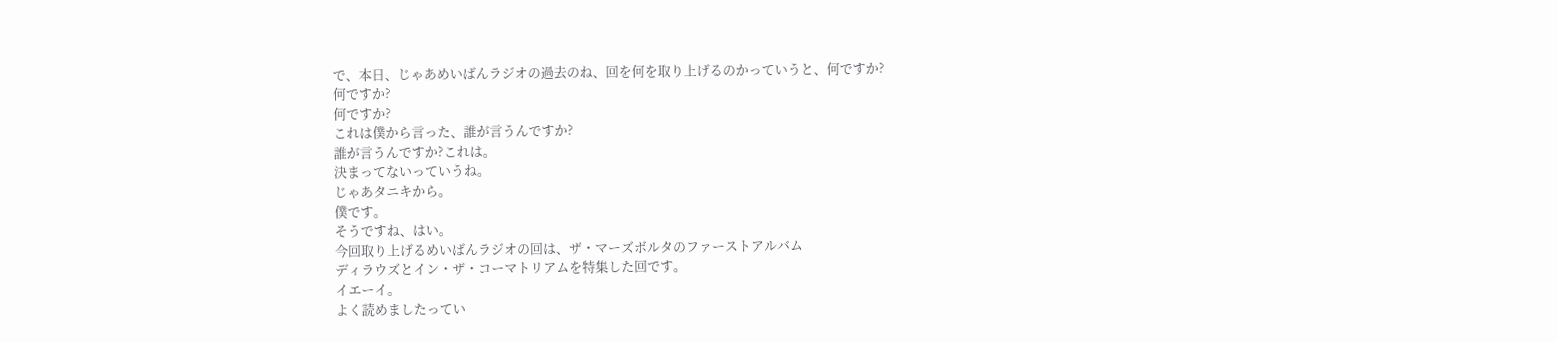で、本日、じゃあめいばんラジオの過去のね、回を何を取り上げるのかっていうと、何ですか?
何ですか?
何ですか?
これは僕から言った、誰が言うんですか?
誰が言うんですか?これは。
決まってないっていうね。
じゃあタニキから。
僕です。
そうですね、はい。
今回取り上げるめいばんラジオの回は、ザ・マーズボルタのファーストアルバム
ディラウズとイン・ザ・コーマトリアムを特集した回です。
イエーイ。
よく読めましたってい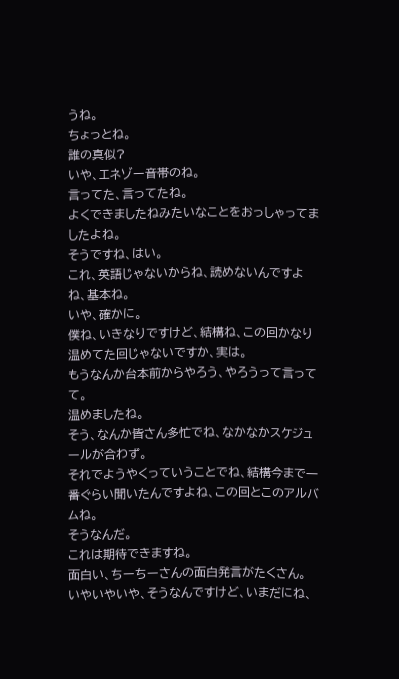うね。
ちょっとね。
誰の真似?
いや、エネゾー音帯のね。
言ってた、言ってたね。
よくできましたねみたいなことをおっしゃってましたよね。
そうですね、はい。
これ、英語じゃないからね、読めないんですよね、基本ね。
いや、確かに。
僕ね、いきなりですけど、結構ね、この回かなり温めてた回じゃないですか、実は。
もうなんか台本前からやろう、やろうって言ってて。
温めましたね。
そう、なんか皆さん多忙でね、なかなかスケジュールが合わず。
それでようやくっていうことでね、結構今まで一番ぐらい聞いたんですよね、この回とこのアルバムね。
そうなんだ。
これは期待できますね。
面白い、ちーちーさんの面白発言がたくさん。
いやいやいや、そうなんですけど、いまだにね、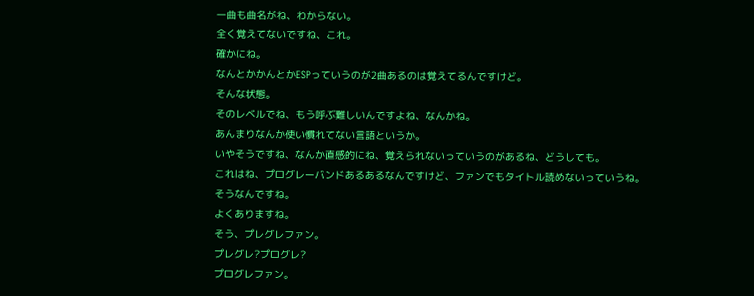一曲も曲名がね、わからない。
全く覚えてないですね、これ。
確かにね。
なんとかかんとかESPっていうのが2曲あるのは覚えてるんですけど。
そんな状態。
そのレベルでね、もう呼ぶ難しいんですよね、なんかね。
あんまりなんか使い慣れてない言語というか。
いやそうですね、なんか直感的にね、覚えられないっていうのがあるね、どうしても。
これはね、プログレーバンドあるあるなんですけど、ファンでもタイトル読めないっていうね。
そうなんですね。
よくありますね。
そう、プレグレファン。
プレグレ?プログレ?
プログレファン。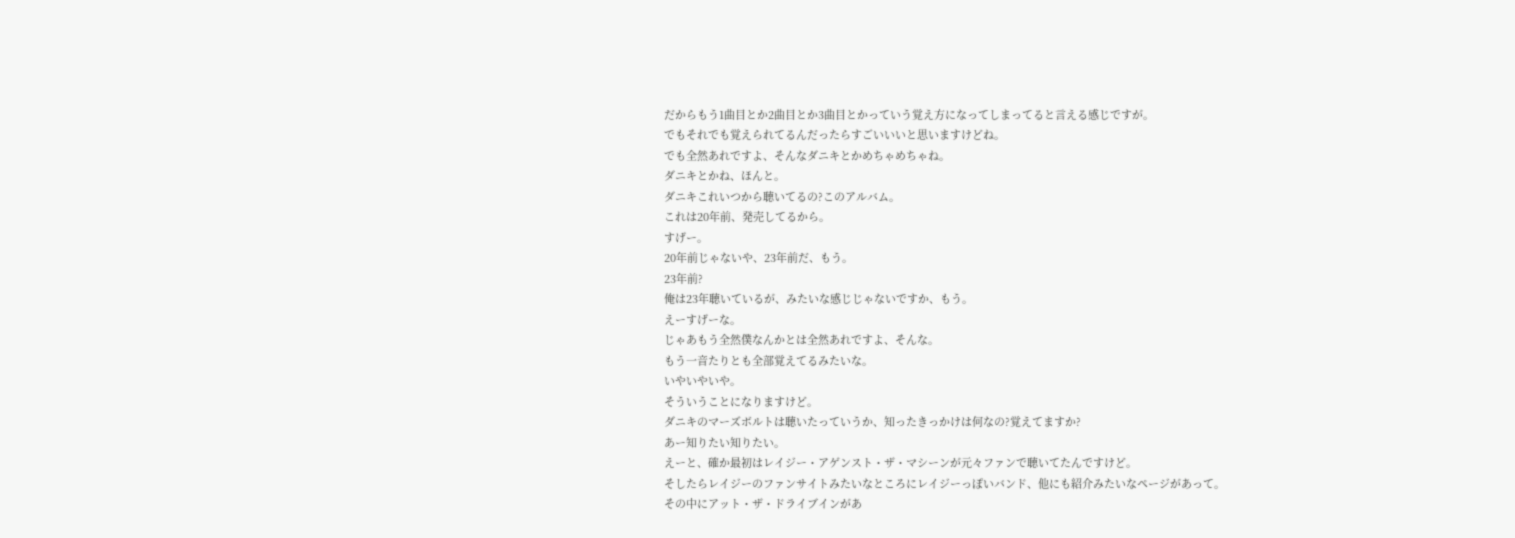だからもう1曲目とか2曲目とか3曲目とかっていう覚え方になってしまってると言える感じですが。
でもそれでも覚えられてるんだったらすごいいいと思いますけどね。
でも全然あれですよ、そんなダニキとかめちゃめちゃね。
ダニキとかね、ほんと。
ダニキこれいつから聴いてるの?このアルバム。
これは20年前、発売してるから。
すげー。
20年前じゃないや、23年前だ、もう。
23年前?
俺は23年聴いているが、みたいな感じじゃないですか、もう。
えーすげーな。
じゃあもう全然僕なんかとは全然あれですよ、そんな。
もう一音たりとも全部覚えてるみたいな。
いやいやいや。
そういうことになりますけど。
ダニキのマーズボルトは聴いたっていうか、知ったきっかけは何なの?覚えてますか?
あー知りたい知りたい。
えーと、確か最初はレイジー・アゲンスト・ザ・マシーンが元々ファンで聴いてたんですけど。
そしたらレイジーのファンサイトみたいなところにレイジーっぽいバンド、他にも紹介みたいなページがあって。
その中にアット・ザ・ドライブインがあ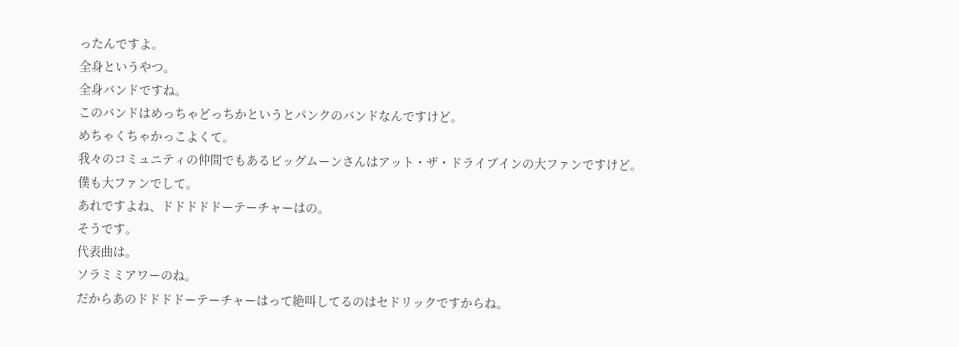ったんですよ。
全身というやつ。
全身バンドですね。
このバンドはめっちゃどっちかというとパンクのバンドなんですけど。
めちゃくちゃかっこよくて。
我々のコミュニティの仲間でもあるビッグムーンさんはアット・ザ・ドライブインの大ファンですけど。
僕も大ファンでして。
あれですよね、ドドドドドーテーチャーはの。
そうです。
代表曲は。
ソラミミアワーのね。
だからあのドドドドーテーチャーはって絶叫してるのはセドリックですからね。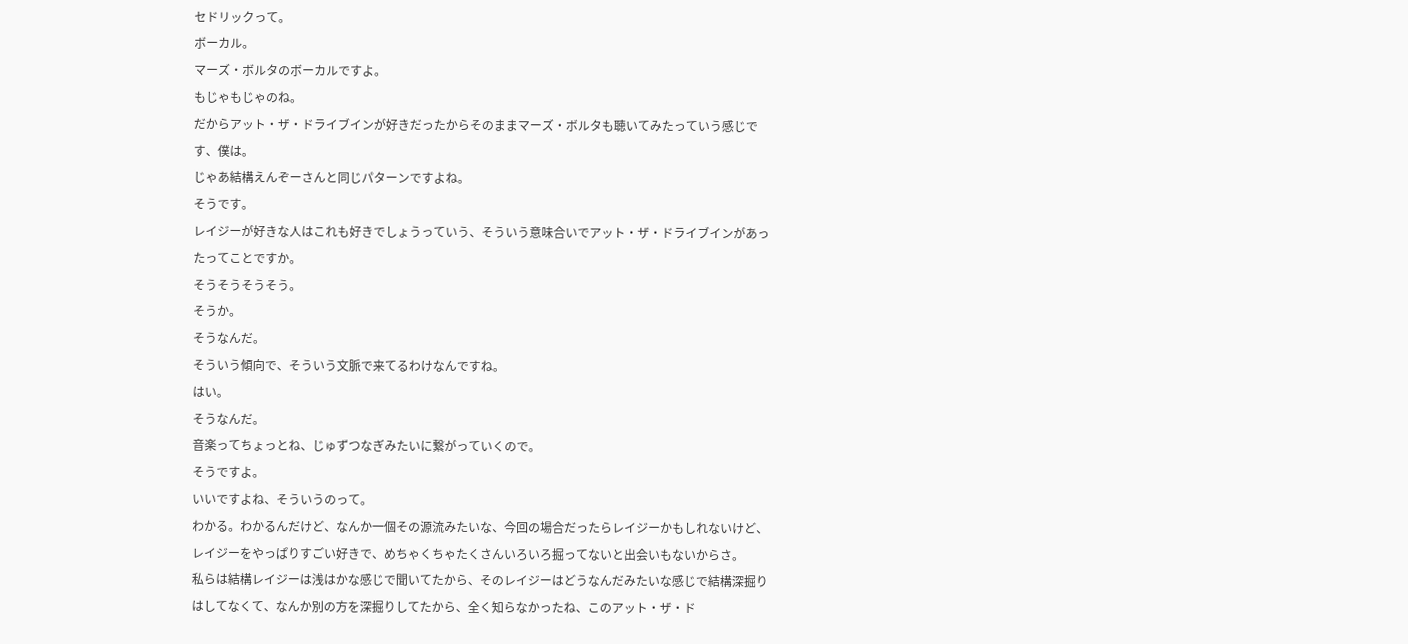セドリックって。
ボーカル。
マーズ・ボルタのボーカルですよ。
もじゃもじゃのね。
だからアット・ザ・ドライブインが好きだったからそのままマーズ・ボルタも聴いてみたっていう感じです、僕は。
じゃあ結構えんぞーさんと同じパターンですよね。
そうです。
レイジーが好きな人はこれも好きでしょうっていう、そういう意味合いでアット・ザ・ドライブインがあったってことですか。
そうそうそうそう。
そうか。
そうなんだ。
そういう傾向で、そういう文脈で来てるわけなんですね。
はい。
そうなんだ。
音楽ってちょっとね、じゅずつなぎみたいに繋がっていくので。
そうですよ。
いいですよね、そういうのって。
わかる。わかるんだけど、なんか一個その源流みたいな、今回の場合だったらレイジーかもしれないけど、レイジーをやっぱりすごい好きで、めちゃくちゃたくさんいろいろ掘ってないと出会いもないからさ。
私らは結構レイジーは浅はかな感じで聞いてたから、そのレイジーはどうなんだみたいな感じで結構深掘りはしてなくて、なんか別の方を深掘りしてたから、全く知らなかったね、このアット・ザ・ド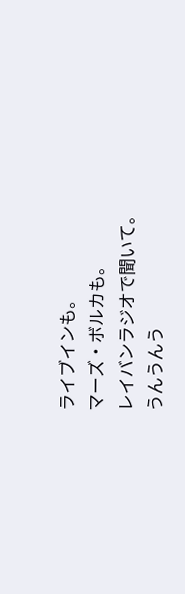ライブインも。
マーズ・ボルカも。
レイバンラジオで聞いて。
うんうんう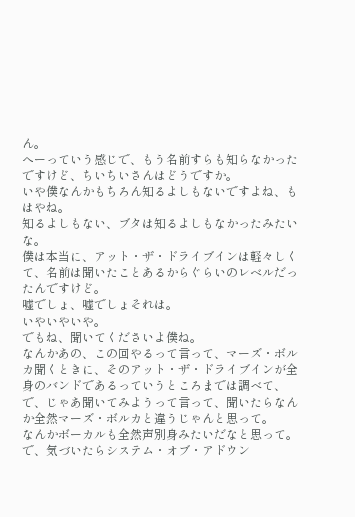ん。
へーっていう感じで、もう名前すらも知らなかったですけど、ちいちいさんはどうですか。
いや僕なんかもちろん知るよしもないですよね、もはやね。
知るよしもない、ブタは知るよしもなかったみたいな。
僕は本当に、アット・ザ・ドライブインは軽々しくて、名前は聞いたことあるからぐらいのレベルだったんですけど。
嘘でしょ、嘘でしょそれは。
いやいやいや。
でもね、聞いてくださいよ僕ね。
なんかあの、この回やるって言って、マーズ・ボルカ聞くときに、そのアット・ザ・ドライブインが全身のバンドであるっていうところまでは調べて、
で、じゃあ聞いてみようって言って、聞いたらなんか全然マーズ・ボルカと違うじゃんと思って。
なんかボーカルも全然声別身みたいだなと思って。
で、気づいたらシステム・オブ・アドウン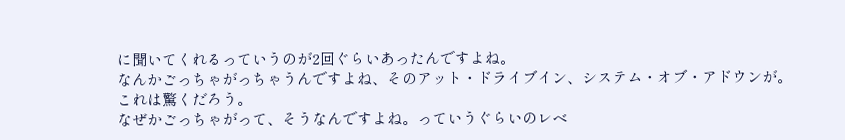に聞いてくれるっていうのが2回ぐらいあったんですよね。
なんかごっちゃがっちゃうんですよね、そのアット・ドライブイン、システム・オブ・アドウンが。
これは驚くだろう。
なぜかごっちゃがって、そうなんですよね。っていうぐらいのレベ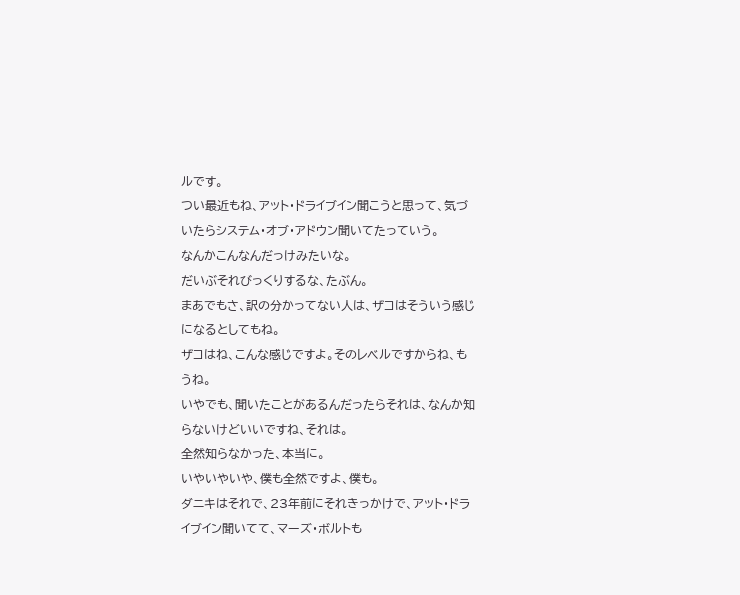ルです。
つい最近もね、アット・ドライブイン聞こうと思って、気づいたらシステム・オブ・アドウン聞いてたっていう。
なんかこんなんだっけみたいな。
だいぶそれびっくりするな、たぶん。
まあでもさ、訳の分かってない人は、ザコはそういう感じになるとしてもね。
ザコはね、こんな感じですよ。そのレベルですからね、もうね。
いやでも、聞いたことがあるんだったらそれは、なんか知らないけどいいですね、それは。
全然知らなかった、本当に。
いやいやいや、僕も全然ですよ、僕も。
ダニキはそれで、23年前にそれきっかけで、アット・ドライブイン聞いてて、マーズ・ボルトも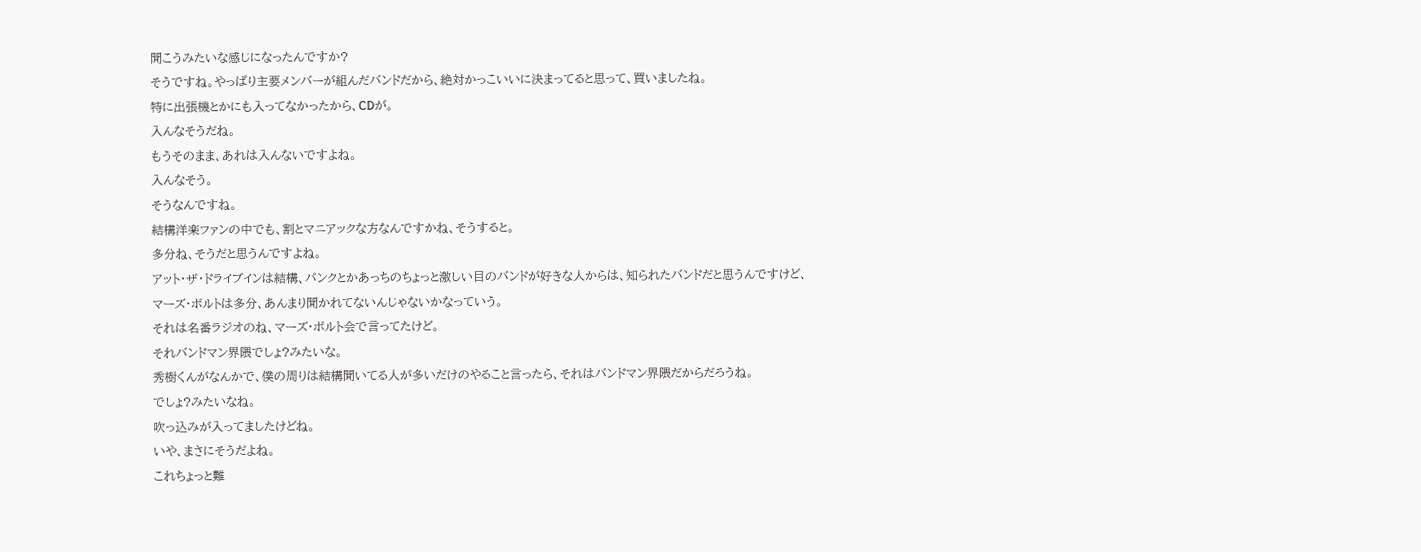聞こうみたいな感じになったんですか?
そうですね。やっぱり主要メンバーが組んだバンドだから、絶対かっこいいに決まってると思って、買いましたね。
特に出張機とかにも入ってなかったから、CDが。
入んなそうだね。
もうそのまま、あれは入んないですよね。
入んなそう。
そうなんですね。
結構洋楽ファンの中でも、割とマニアックな方なんですかね、そうすると。
多分ね、そうだと思うんですよね。
アット・ザ・ドライブインは結構、パンクとかあっちのちょっと激しい目のバンドが好きな人からは、知られたバンドだと思うんですけど、
マーズ・ボルトは多分、あんまり聞かれてないんじゃないかなっていう。
それは名番ラジオのね、マーズ・ボルト会で言ってたけど。
それバンドマン界隈でしょ?みたいな。
秀樹くんがなんかで、僕の周りは結構聞いてる人が多いだけのやること言ったら、それはバンドマン界隈だからだろうね。
でしょ?みたいなね。
吹っ込みが入ってましたけどね。
いや、まさにそうだよね。
これちょっと難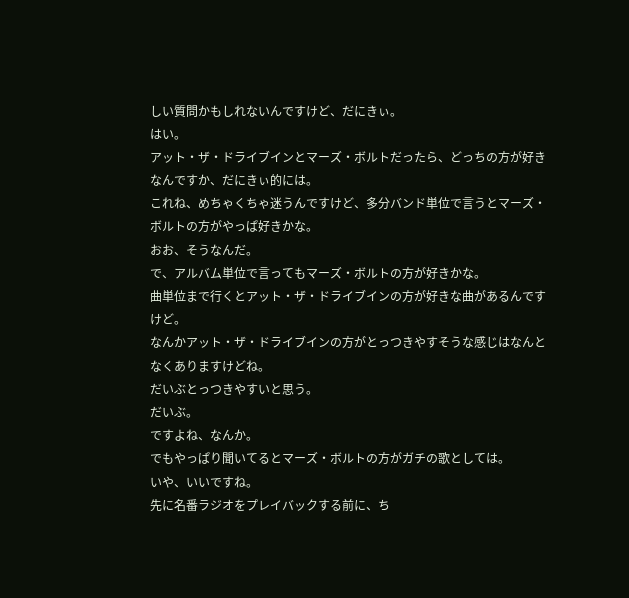しい質問かもしれないんですけど、だにきぃ。
はい。
アット・ザ・ドライブインとマーズ・ボルトだったら、どっちの方が好きなんですか、だにきぃ的には。
これね、めちゃくちゃ迷うんですけど、多分バンド単位で言うとマーズ・ボルトの方がやっぱ好きかな。
おお、そうなんだ。
で、アルバム単位で言ってもマーズ・ボルトの方が好きかな。
曲単位まで行くとアット・ザ・ドライブインの方が好きな曲があるんですけど。
なんかアット・ザ・ドライブインの方がとっつきやすそうな感じはなんとなくありますけどね。
だいぶとっつきやすいと思う。
だいぶ。
ですよね、なんか。
でもやっぱり聞いてるとマーズ・ボルトの方がガチの歌としては。
いや、いいですね。
先に名番ラジオをプレイバックする前に、ち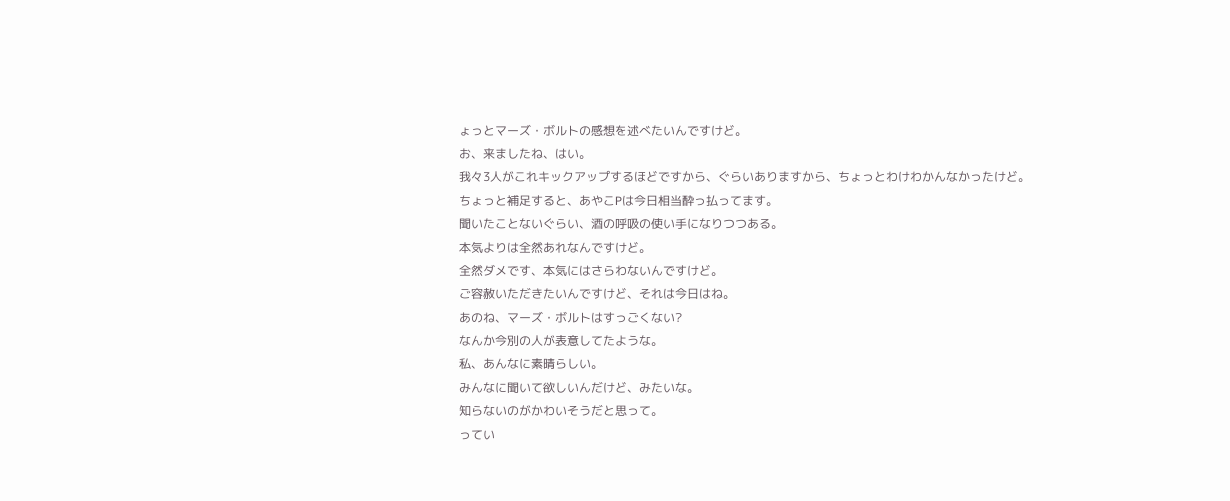ょっとマーズ・ボルトの感想を述べたいんですけど。
お、来ましたね、はい。
我々3人がこれキックアップするほどですから、ぐらいありますから、ちょっとわけわかんなかったけど。
ちょっと補足すると、あやこPは今日相当酔っ払ってます。
聞いたことないぐらい、酒の呼吸の使い手になりつつある。
本気よりは全然あれなんですけど。
全然ダメです、本気にはさらわないんですけど。
ご容赦いただきたいんですけど、それは今日はね。
あのね、マーズ・ボルトはすっごくない?
なんか今別の人が表意してたような。
私、あんなに素晴らしい。
みんなに聞いて欲しいんだけど、みたいな。
知らないのがかわいそうだと思って。
ってい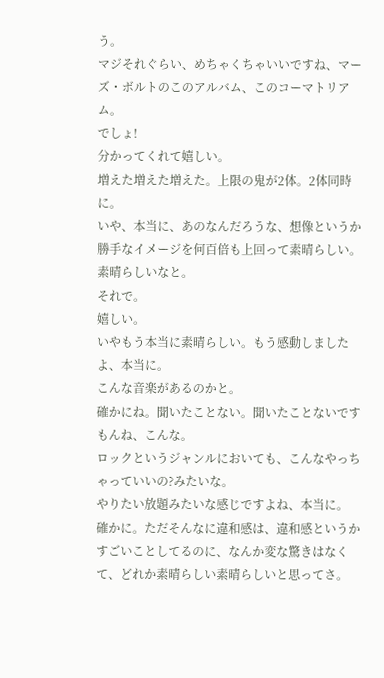う。
マジそれぐらい、めちゃくちゃいいですね、マーズ・ボルトのこのアルバム、このコーマトリアム。
でしょ!
分かってくれて嬉しい。
増えた増えた増えた。上限の鬼が2体。2体同時に。
いや、本当に、あのなんだろうな、想像というか勝手なイメージを何百倍も上回って素晴らしい。
素晴らしいなと。
それで。
嬉しい。
いやもう本当に素晴らしい。もう感動しましたよ、本当に。
こんな音楽があるのかと。
確かにね。聞いたことない。聞いたことないですもんね、こんな。
ロックというジャンルにおいても、こんなやっちゃっていいの?みたいな。
やりたい放題みたいな感じですよね、本当に。
確かに。ただそんなに違和感は、違和感というかすごいことしてるのに、なんか変な驚きはなくて、どれか素晴らしい素晴らしいと思ってさ。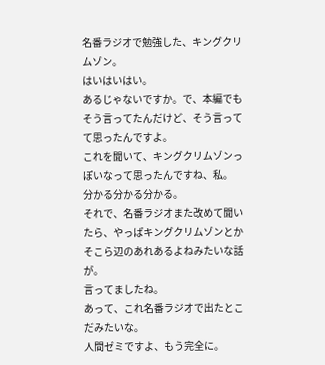名番ラジオで勉強した、キングクリムゾン。
はいはいはい。
あるじゃないですか。で、本編でもそう言ってたんだけど、そう言ってて思ったんですよ。
これを聞いて、キングクリムゾンっぽいなって思ったんですね、私。
分かる分かる分かる。
それで、名番ラジオまた改めて聞いたら、やっぱキングクリムゾンとかそこら辺のあれあるよねみたいな話が。
言ってましたね。
あって、これ名番ラジオで出たとこだみたいな。
人間ゼミですよ、もう完全に。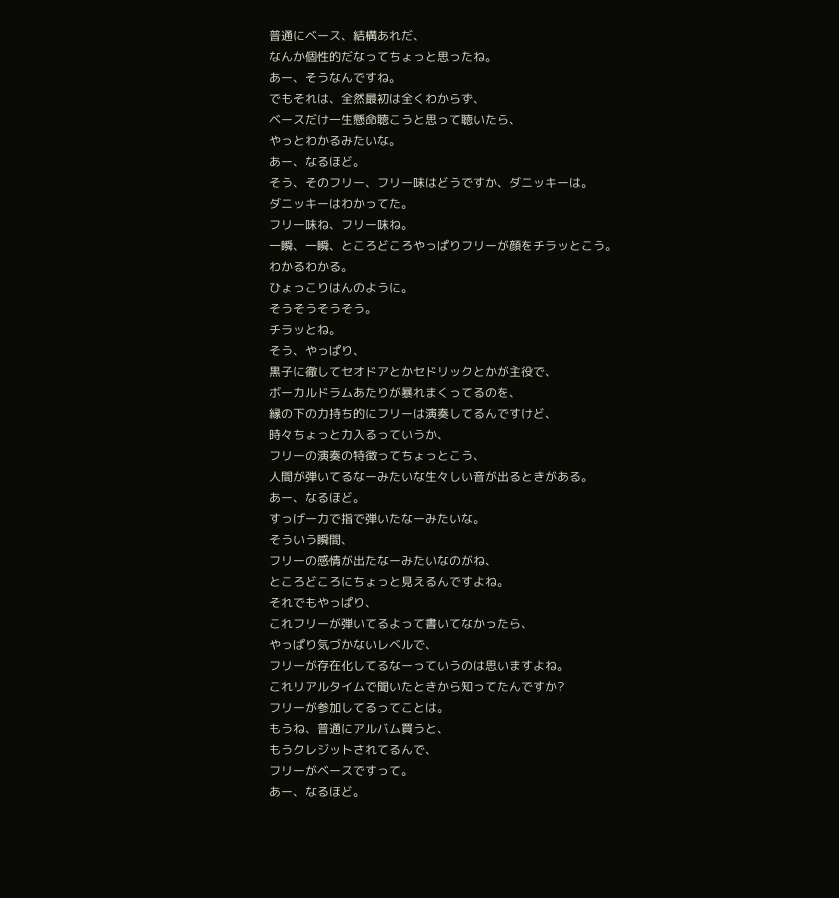普通にベース、結構あれだ、
なんか個性的だなってちょっと思ったね。
あー、そうなんですね。
でもそれは、全然最初は全くわからず、
ベースだけ一生懸命聴こうと思って聴いたら、
やっとわかるみたいな。
あー、なるほど。
そう、そのフリー、フリー味はどうですか、ダニッキーは。
ダニッキーはわかってた。
フリー味ね、フリー味ね。
一瞬、一瞬、ところどころやっぱりフリーが顔をチラッとこう。
わかるわかる。
ひょっこりはんのように。
そうそうそうそう。
チラッとね。
そう、やっぱり、
黒子に徹してセオドアとかセドリックとかが主役で、
ボーカルドラムあたりが暴れまくってるのを、
縁の下の力持ち的にフリーは演奏してるんですけど、
時々ちょっと力入るっていうか、
フリーの演奏の特徴ってちょっとこう、
人間が弾いてるなーみたいな生々しい音が出るときがある。
あー、なるほど。
すっげー力で指で弾いたなーみたいな。
そういう瞬間、
フリーの感情が出たなーみたいなのがね、
ところどころにちょっと見えるんですよね。
それでもやっぱり、
これフリーが弾いてるよって書いてなかったら、
やっぱり気づかないレベルで、
フリーが存在化してるなーっていうのは思いますよね。
これリアルタイムで聞いたときから知ってたんですか?
フリーが参加してるってことは。
もうね、普通にアルバム買うと、
もうクレジットされてるんで、
フリーがベースですって。
あー、なるほど。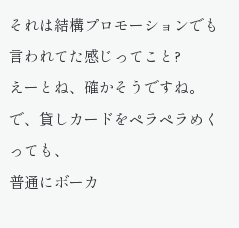それは結構プロモーションでも言われてた感じってこと?
えーとね、確かそうですね。
で、貸しカードをペラペラめくっても、
普通にボーカ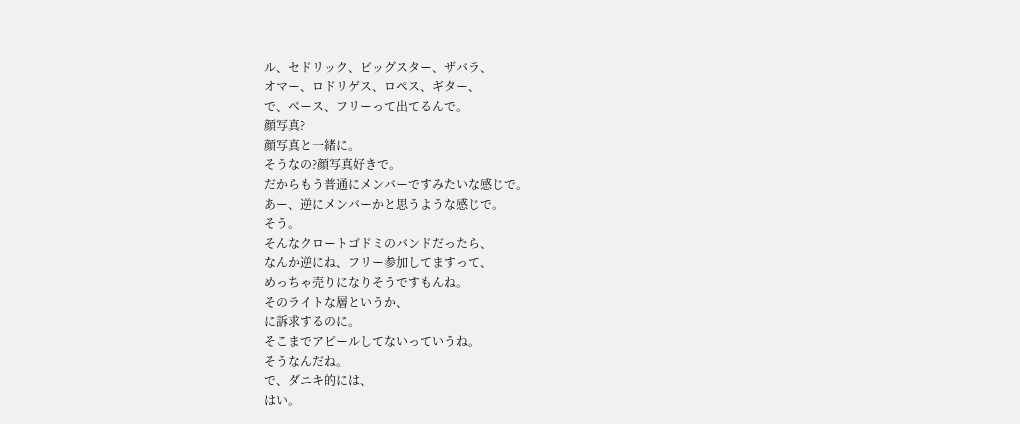ル、セドリック、ビッグスター、ザバラ、
オマー、ロドリゲス、ロペス、ギター、
で、ベース、フリーって出てるんで。
顔写真?
顔写真と一緒に。
そうなの?顔写真好きで。
だからもう普通にメンバーですみたいな感じで。
あー、逆にメンバーかと思うような感じで。
そう。
そんなクロートゴドミのバンドだったら、
なんか逆にね、フリー参加してますって、
めっちゃ売りになりそうですもんね。
そのライトな層というか、
に訴求するのに。
そこまでアピールしてないっていうね。
そうなんだね。
で、ダニキ的には、
はい。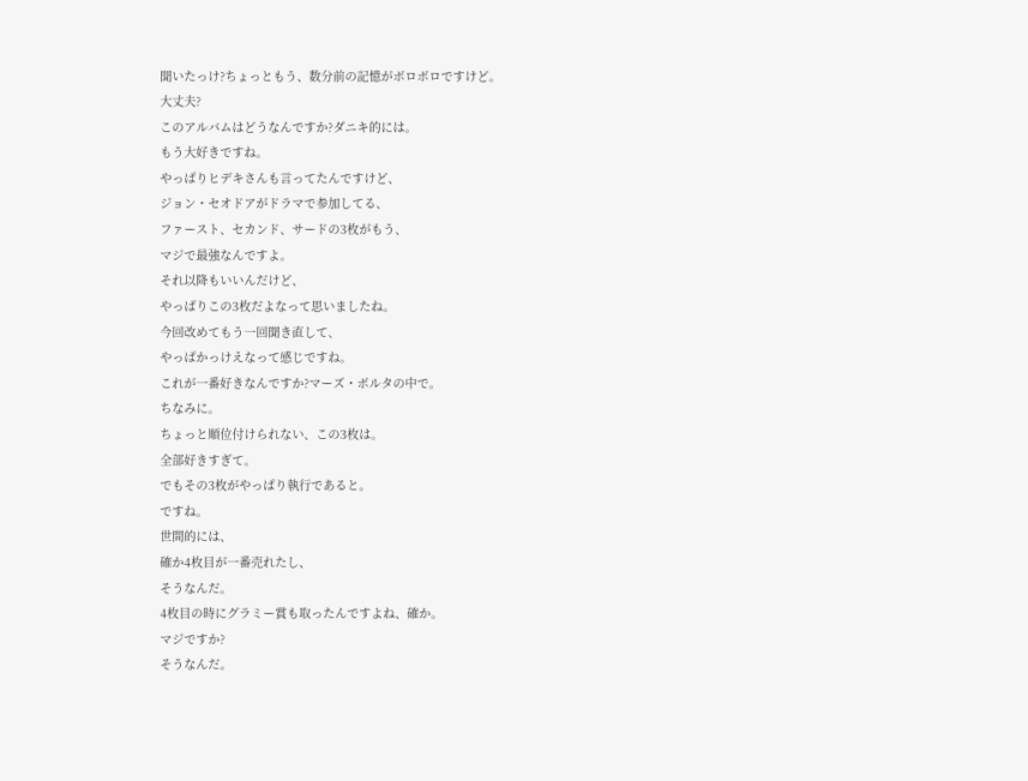聞いたっけ?ちょっともう、数分前の記憶がボロボロですけど。
大丈夫?
このアルバムはどうなんですか?ダニキ的には。
もう大好きですね。
やっぱりヒデキさんも言ってたんですけど、
ジョン・セオドアがドラマで参加してる、
ファースト、セカンド、サードの3枚がもう、
マジで最強なんですよ。
それ以降もいいんだけど、
やっぱりこの3枚だよなって思いましたね。
今回改めてもう一回聞き直して、
やっぱかっけえなって感じですね。
これが一番好きなんですか?マーズ・ボルタの中で。
ちなみに。
ちょっと順位付けられない、この3枚は。
全部好きすぎて。
でもその3枚がやっぱり執行であると。
ですね。
世間的には、
確か4枚目が一番売れたし、
そうなんだ。
4枚目の時にグラミー賞も取ったんですよね、確か。
マジですか?
そうなんだ。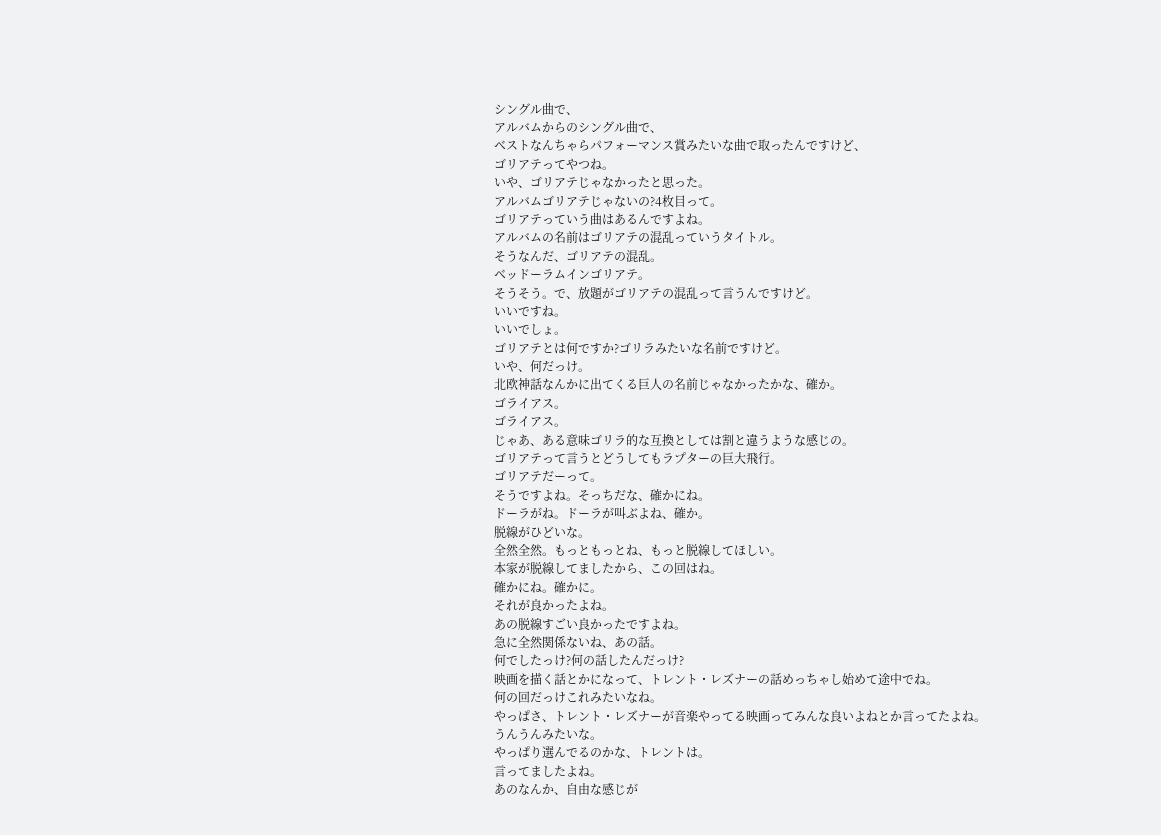シングル曲で、
アルバムからのシングル曲で、
ベストなんちゃらパフォーマンス賞みたいな曲で取ったんですけど、
ゴリアテってやつね。
いや、ゴリアテじゃなかったと思った。
アルバムゴリアテじゃないの?4枚目って。
ゴリアテっていう曲はあるんですよね。
アルバムの名前はゴリアテの混乱っていうタイトル。
そうなんだ、ゴリアテの混乱。
ベッドーラムインゴリアテ。
そうそう。で、放題がゴリアテの混乱って言うんですけど。
いいですね。
いいでしょ。
ゴリアテとは何ですか?ゴリラみたいな名前ですけど。
いや、何だっけ。
北欧神話なんかに出てくる巨人の名前じゃなかったかな、確か。
ゴライアス。
ゴライアス。
じゃあ、ある意味ゴリラ的な互換としては割と違うような感じの。
ゴリアテって言うとどうしてもラプターの巨大飛行。
ゴリアテだーって。
そうですよね。そっちだな、確かにね。
ドーラがね。ドーラが叫ぶよね、確か。
脱線がひどいな。
全然全然。もっともっとね、もっと脱線してほしい。
本家が脱線してましたから、この回はね。
確かにね。確かに。
それが良かったよね。
あの脱線すごい良かったですよね。
急に全然関係ないね、あの話。
何でしたっけ?何の話したんだっけ?
映画を描く話とかになって、トレント・レズナーの話めっちゃし始めて途中でね。
何の回だっけこれみたいなね。
やっぱさ、トレント・レズナーが音楽やってる映画ってみんな良いよねとか言ってたよね。
うんうんみたいな。
やっぱり選んでるのかな、トレントは。
言ってましたよね。
あのなんか、自由な感じが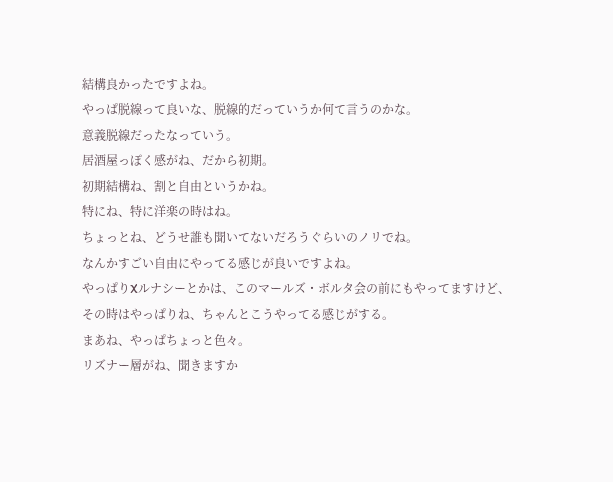結構良かったですよね。
やっぱ脱線って良いな、脱線的だっていうか何て言うのかな。
意義脱線だったなっていう。
居酒屋っぽく感がね、だから初期。
初期結構ね、割と自由というかね。
特にね、特に洋楽の時はね。
ちょっとね、どうせ誰も聞いてないだろうぐらいのノリでね。
なんかすごい自由にやってる感じが良いですよね。
やっぱりXルナシーとかは、このマールズ・ボルタ会の前にもやってますけど、
その時はやっぱりね、ちゃんとこうやってる感じがする。
まあね、やっぱちょっと色々。
リズナー層がね、聞きますか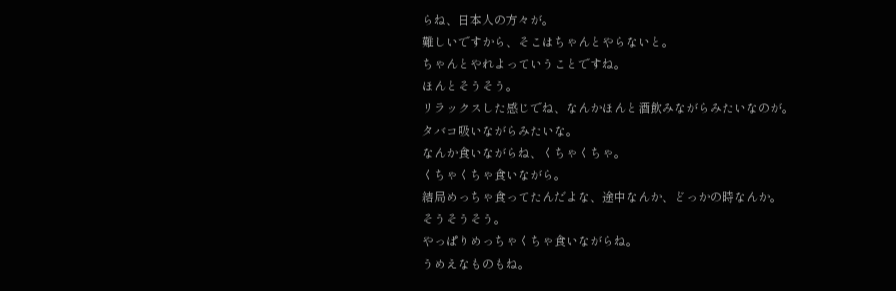らね、日本人の方々が。
難しいですから、そこはちゃんとやらないと。
ちゃんとやれよっていうことですね。
ほんとそうそう。
リラックスした感じでね、なんかほんと酒飲みながらみたいなのが。
タバコ吸いながらみたいな。
なんか食いながらね、くちゃくちゃ。
くちゃくちゃ食いながら。
結局めっちゃ食ってたんだよな、途中なんか、どっかの時なんか。
そうそうそう。
やっぱりめっちゃくちゃ食いながらね。
うめえなものもね。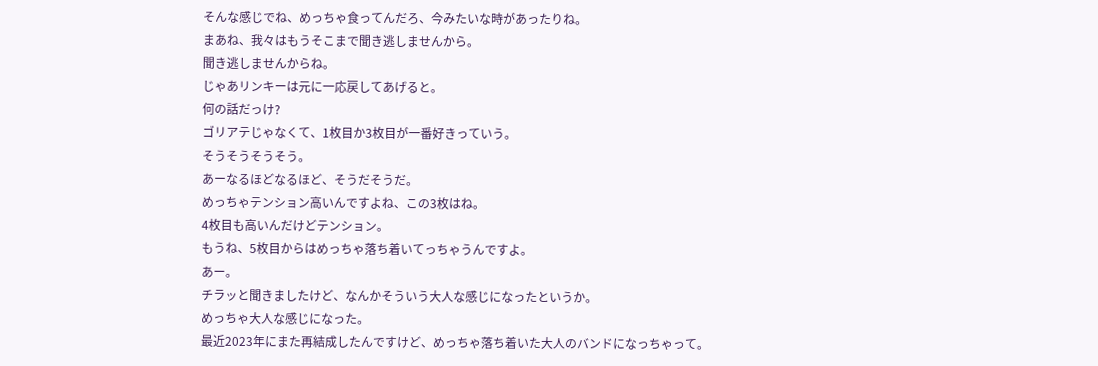そんな感じでね、めっちゃ食ってんだろ、今みたいな時があったりね。
まあね、我々はもうそこまで聞き逃しませんから。
聞き逃しませんからね。
じゃあリンキーは元に一応戻してあげると。
何の話だっけ?
ゴリアテじゃなくて、1枚目か3枚目が一番好きっていう。
そうそうそうそう。
あーなるほどなるほど、そうだそうだ。
めっちゃテンション高いんですよね、この3枚はね。
4枚目も高いんだけどテンション。
もうね、5枚目からはめっちゃ落ち着いてっちゃうんですよ。
あー。
チラッと聞きましたけど、なんかそういう大人な感じになったというか。
めっちゃ大人な感じになった。
最近2023年にまた再結成したんですけど、めっちゃ落ち着いた大人のバンドになっちゃって。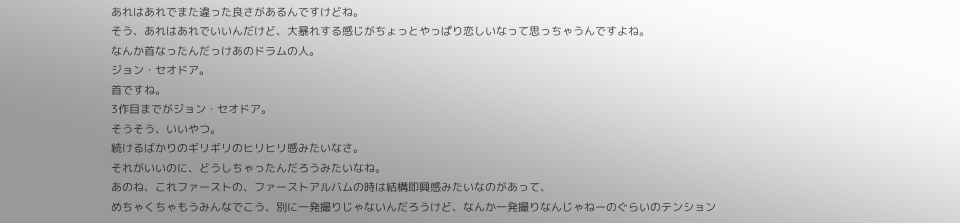あれはあれでまた違った良さがあるんですけどね。
そう、あれはあれでいいんだけど、大暴れする感じがちょっとやっぱり恋しいなって思っちゃうんですよね。
なんか首なったんだっけあのドラムの人。
ジョン・セオドア。
首ですね。
3作目までがジョン・セオドア。
そうそう、いいやつ。
続けるばかりのギリギリのヒリヒリ感みたいなさ。
それがいいのに、どうしちゃったんだろうみたいなね。
あのね、これファーストの、ファーストアルバムの時は結構即興感みたいなのがあって、
めちゃくちゃもうみんなでこう、別に一発撮りじゃないんだろうけど、なんか一発撮りなんじゃねーのぐらいのテンション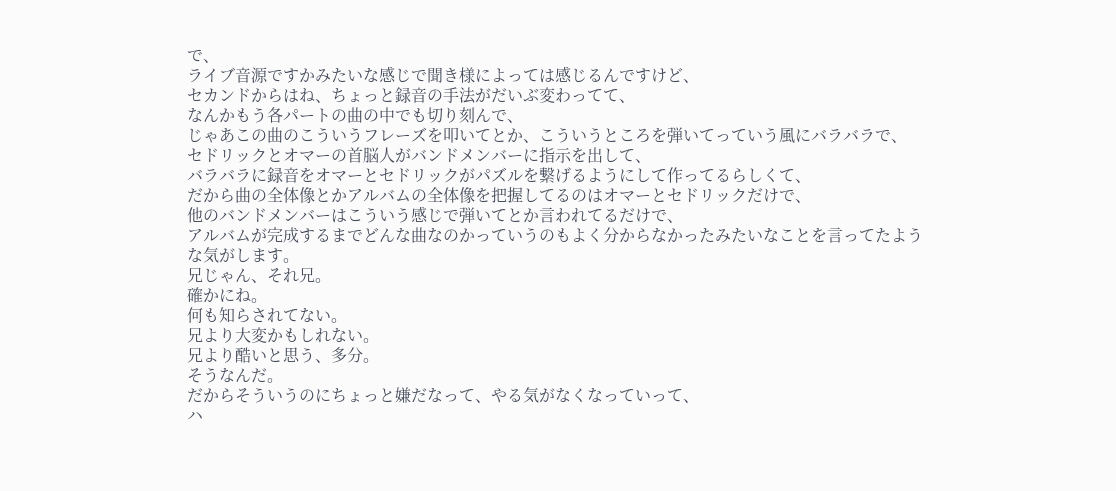で、
ライブ音源ですかみたいな感じで聞き様によっては感じるんですけど、
セカンドからはね、ちょっと録音の手法がだいぶ変わってて、
なんかもう各パートの曲の中でも切り刻んで、
じゃあこの曲のこういうフレーズを叩いてとか、こういうところを弾いてっていう風にバラバラで、
セドリックとオマーの首脳人がバンドメンバーに指示を出して、
バラバラに録音をオマーとセドリックがパズルを繋げるようにして作ってるらしくて、
だから曲の全体像とかアルバムの全体像を把握してるのはオマーとセドリックだけで、
他のバンドメンバーはこういう感じで弾いてとか言われてるだけで、
アルバムが完成するまでどんな曲なのかっていうのもよく分からなかったみたいなことを言ってたような気がします。
兄じゃん、それ兄。
確かにね。
何も知らされてない。
兄より大変かもしれない。
兄より酷いと思う、多分。
そうなんだ。
だからそういうのにちょっと嫌だなって、やる気がなくなっていって、
ハ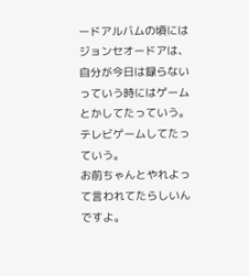ードアルバムの頃にはジョンセオードアは、
自分が今日は録らないっていう時にはゲームとかしてたっていう。
テレビゲームしてたっていう。
お前ちゃんとやれよって言われてたらしいんですよ。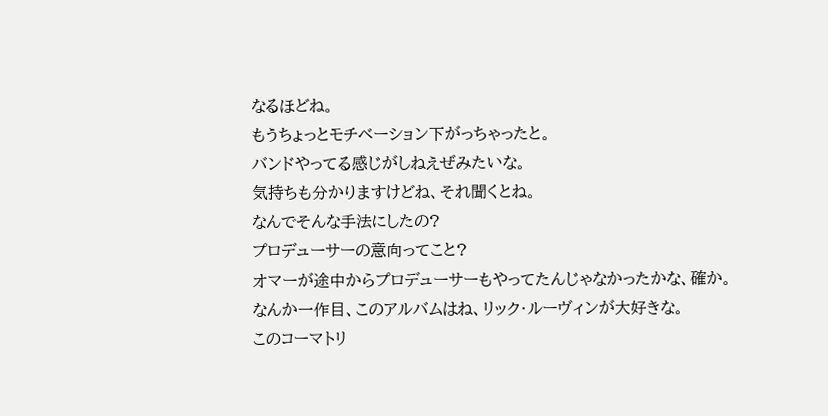なるほどね。
もうちょっとモチベーション下がっちゃったと。
バンドやってる感じがしねえぜみたいな。
気持ちも分かりますけどね、それ聞くとね。
なんでそんな手法にしたの?
プロデューサーの意向ってこと?
オマーが途中からプロデューサーもやってたんじゃなかったかな、確か。
なんか一作目、このアルバムはね、リック・ルーヴィンが大好きな。
このコーマトリ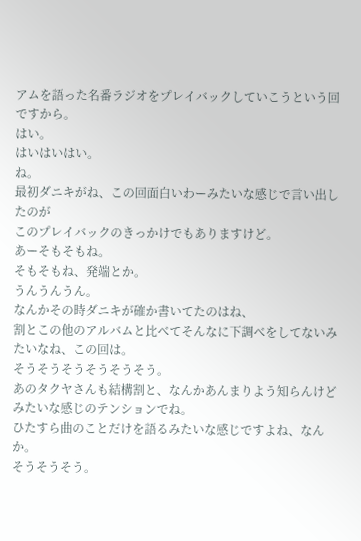アムを語った名番ラジオをプレイバックしていこうという回ですから。
はい。
はいはいはい。
ね。
最初ダニキがね、この回面白いわーみたいな感じで言い出したのが
このプレイバックのきっかけでもありますけど。
あーそもそもね。
そもそもね、発端とか。
うんうんうん。
なんかその時ダニキが確か書いてたのはね、
割とこの他のアルバムと比べてそんなに下調べをしてないみたいなね、この回は。
そうそうそうそうそうそう。
あのタクヤさんも結構割と、なんかあんまりよう知らんけどみたいな感じのテンションでね。
ひたすら曲のことだけを語るみたいな感じですよね、なんか。
そうそうそう。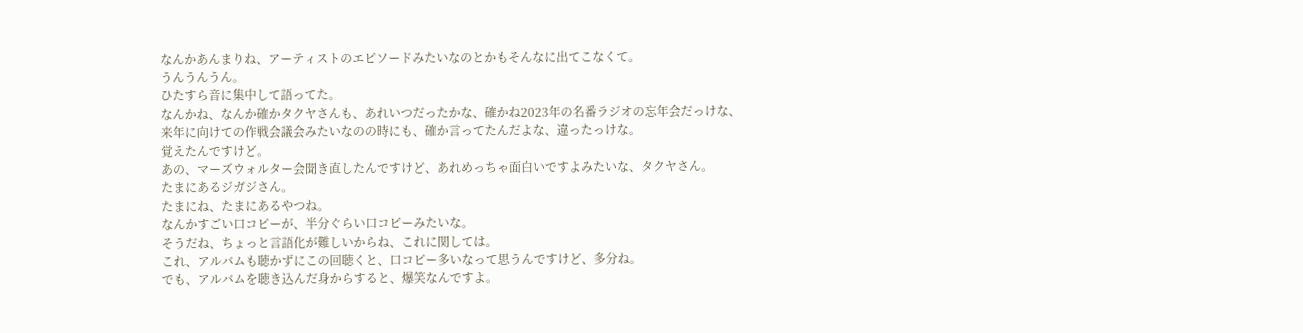なんかあんまりね、アーティストのエピソードみたいなのとかもそんなに出てこなくて。
うんうんうん。
ひたすら音に集中して語ってた。
なんかね、なんか確かタクヤさんも、あれいつだったかな、確かね2023年の名番ラジオの忘年会だっけな、
来年に向けての作戦会議会みたいなのの時にも、確か言ってたんだよな、違ったっけな。
覚えたんですけど。
あの、マーズウォルター会聞き直したんですけど、あれめっちゃ面白いですよみたいな、タクヤさん。
たまにあるジガジさん。
たまにね、たまにあるやつね。
なんかすごい口コピーが、半分ぐらい口コピーみたいな。
そうだね、ちょっと言語化が難しいからね、これに関しては。
これ、アルバムも聴かずにこの回聴くと、口コピー多いなって思うんですけど、多分ね。
でも、アルバムを聴き込んだ身からすると、爆笑なんですよ。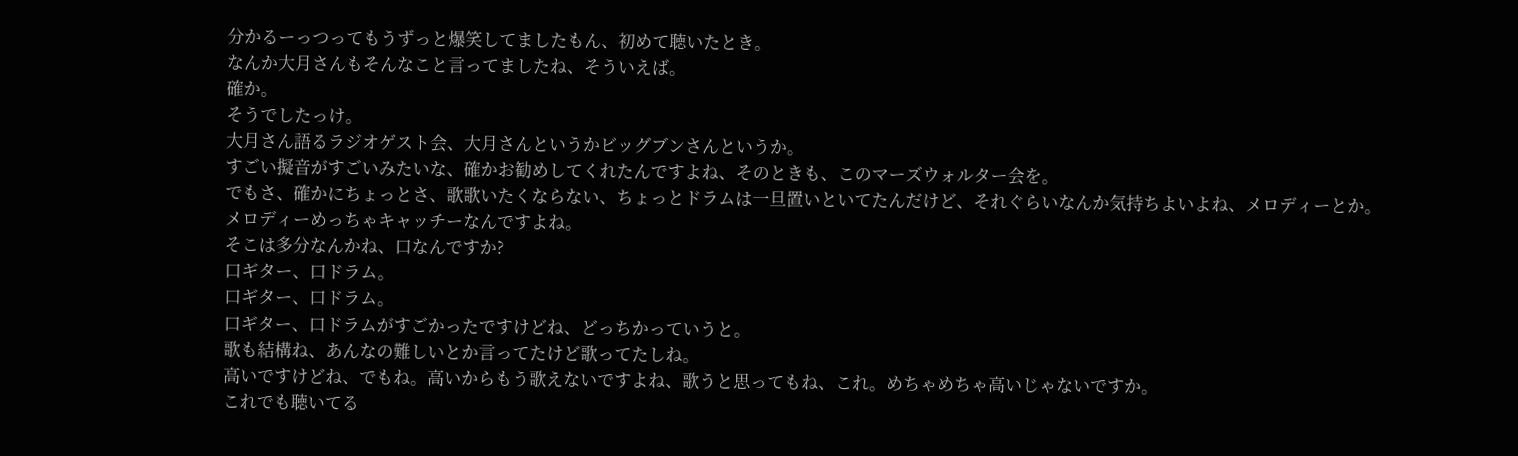分かるーっつってもうずっと爆笑してましたもん、初めて聴いたとき。
なんか大月さんもそんなこと言ってましたね、そういえば。
確か。
そうでしたっけ。
大月さん語るラジオゲスト会、大月さんというかビッグブンさんというか。
すごい擬音がすごいみたいな、確かお勧めしてくれたんですよね、そのときも、このマーズウォルター会を。
でもさ、確かにちょっとさ、歌歌いたくならない、ちょっとドラムは一旦置いといてたんだけど、それぐらいなんか気持ちよいよね、メロディーとか。
メロディーめっちゃキャッチーなんですよね。
そこは多分なんかね、口なんですか?
口ギター、口ドラム。
口ギター、口ドラム。
口ギター、口ドラムがすごかったですけどね、どっちかっていうと。
歌も結構ね、あんなの難しいとか言ってたけど歌ってたしね。
高いですけどね、でもね。高いからもう歌えないですよね、歌うと思ってもね、これ。めちゃめちゃ高いじゃないですか。
これでも聴いてる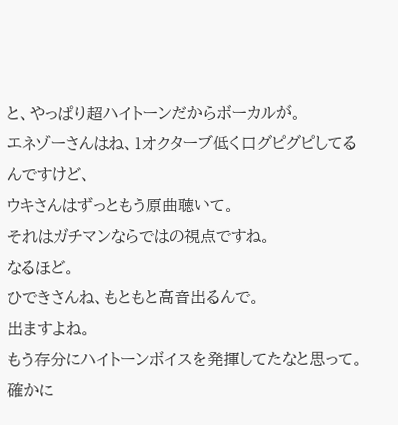と、やっぱり超ハイトーンだからボーカルが。
エネゾーさんはね、1オクターブ低く口グピグピしてるんですけど、
ウキさんはずっともう原曲聴いて。
それはガチマンならではの視点ですね。
なるほど。
ひできさんね、もともと高音出るんで。
出ますよね。
もう存分にハイトーンボイスを発揮してたなと思って。
確かに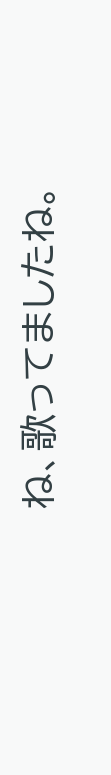ね、歌ってましたね。